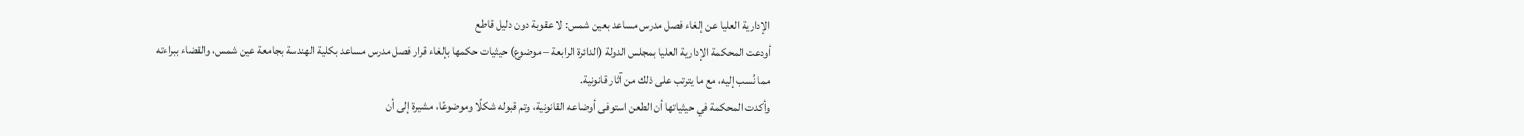الإدارية العليا عن إلغاء فصل مدرس مساعد بعين شمس: لا عقوبة دون دليل قاطع
أودعت المحكمة الإدارية العليا بمجلس الدولة (الدائرة الرابعة – موضوع) حيثيات حكمها بإلغاء قرار فصل مدرس مساعد بكلية الهندسة بجامعة عين شمس، والقضاء ببراءته مما نُسب إليه، مع ما يترتب على ذلك من آثار قانونية.
وأكدت المحكمة في حيثياتها أن الطعن استوفى أوضاعه القانونية، وتم قبوله شكلًا وموضوعًا، مشيرة إلى أن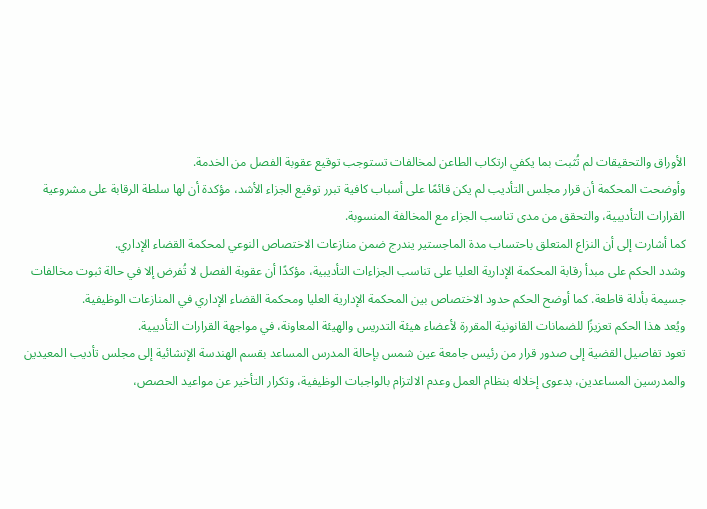الأوراق والتحقيقات لم تُثبت بما يكفي ارتكاب الطاعن لمخالفات تستوجب توقيع عقوبة الفصل من الخدمة.
وأوضحت المحكمة أن قرار مجلس التأديب لم يكن قائمًا على أسباب كافية تبرر توقيع الجزاء الأشد، مؤكدة أن لها سلطة الرقابة على مشروعية القرارات التأديبية، والتحقق من مدى تناسب الجزاء مع المخالفة المنسوبة.
كما أشارت إلى أن النزاع المتعلق باحتساب مدة الماجستير يندرج ضمن منازعات الاختصاص النوعي لمحكمة القضاء الإداري.
وشدد الحكم على مبدأ رقابة المحكمة الإدارية العليا على تناسب الجزاءات التأديبية، مؤكدًا أن عقوبة الفصل لا تُفرض إلا في حالة ثبوت مخالفات جسيمة بأدلة قاطعة. كما أوضح الحكم حدود الاختصاص بين المحكمة الإدارية العليا ومحكمة القضاء الإداري في المنازعات الوظيفية.
ويُعد هذا الحكم تعزيزًا للضمانات القانونية المقررة لأعضاء هيئة التدريس والهيئة المعاونة، في مواجهة القرارات التأديبية.
تعود تفاصيل القضية إلى صدور قرار من رئيس جامعة عين شمس بإحالة المدرس المساعد بقسم الهندسة الإنشائية إلى مجلس تأديب المعيدين والمدرسين المساعدين، بدعوى إخلاله بنظام العمل وعدم الالتزام بالواجبات الوظيفية، وتكرار التأخير عن مواعيد الحصص،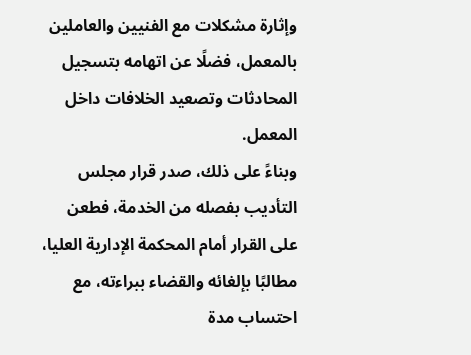وإثارة مشكلات مع الفنيين والعاملين بالمعمل، فضلًا عن اتهامه بتسجيل المحادثات وتصعيد الخلافات داخل المعمل.
وبناءً على ذلك، صدر قرار مجلس التأديب بفصله من الخدمة، فطعن على القرار أمام المحكمة الإدارية العليا، مطالبًا بإلغائه والقضاء ببراءته، مع احتساب مدة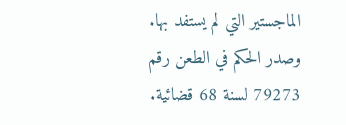الماجستير التي لم يستفد بها.
وصدر الحكم في الطعن رقم 79273 لسنة 68 قضائية.